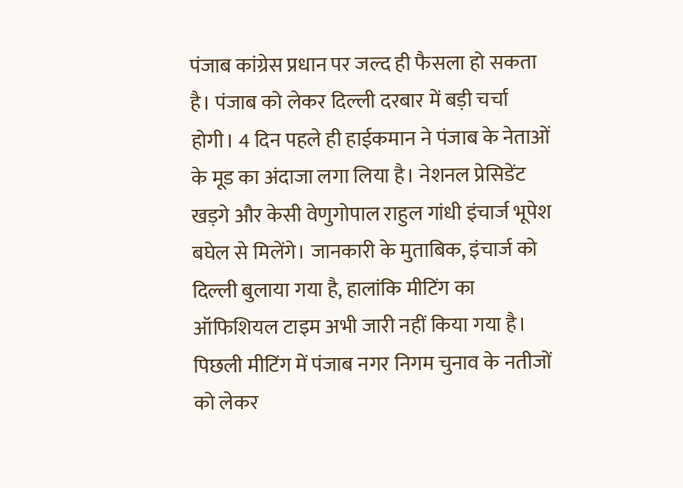पंजाब कांग्रेस प्रधान पर जल्द ही फैसला हो सकता है। पंजाब को लेकर दिल्ली दरबार में बड़ी चर्चा होगी। 4 दिन पहले ही हाईकमान ने पंजाब के नेताओं के मूड का अंदाजा लगा लिया है। नेशनल प्रेसिडेंट खड़गे और केसी वेणुगोपाल राहुल गांधी इंचार्ज भूपेश बघेल से मिलेंगे। जानकारी के मुताबिक, इंचार्ज को दिल्ली बुलाया गया है, हालांकि मीटिंग का ऑफिशियल टाइम अभी जारी नहीं किया गया है।
पिछली मीटिंग में पंजाब नगर निगम चुनाव के नतीजों को लेकर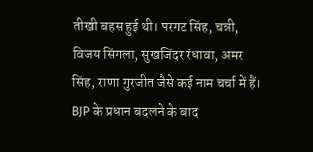तीखी बहस हुई थी। परगट सिंह, चन्नी, विजय सिंगला, सुखजिंदर रंधावा, अमर सिंह, राणा गुरजीत जैसे कई नाम चर्चा में हैं। BJP के प्रधान बदलने के बाद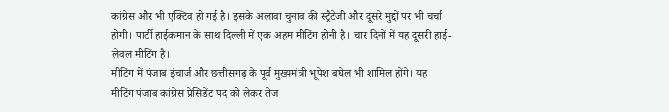कांग्रेस और भी एक्टिव हो गई है। इसके अलावा चुनाव की स्ट्रैटेजी और दूसरे मुद्दों पर भी चर्चा होगी। पार्टी हाईकमान के साथ दिल्ली में एक अहम मीटिंग होनी है। चार दिनों में यह दूसरी हाई-लेवल मीटिंग है।
मीटिंग में पंजाब इंचार्ज और छत्तीसगढ़ के पूर्व मुख्यमंत्री भूपेश बघेल भी शामिल होंगे। यह मीटिंग पंजाब कांग्रेस प्रेसिडेंट पद को लेकर तेज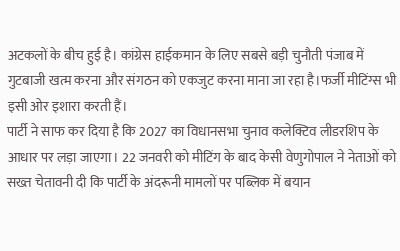अटकलों के बीच हुई है। कांग्रेस हाईकमान के लिए सबसे बड़ी चुनौती पंजाब में गुटबाजी खत्म करना और संगठन को एकजुट करना माना जा रहा है।फर्जी मीटिंग्स भी इसी ओर इशारा करती हैं।
पार्टी ने साफ कर दिया है कि 2027 का विधानसभा चुनाव कलेक्टिव लीडरशिप के आधार पर लड़ा जाएगा। 22 जनवरी को मीटिंग के बाद केसी वेणुगोपाल ने नेताओं को सख्त चेतावनी दी कि पार्टी के अंदरूनी मामलों पर पब्लिक में बयान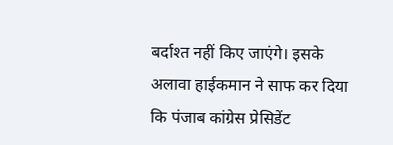बर्दाश्त नहीं किए जाएंगे। इसके अलावा हाईकमान ने साफ कर दिया कि पंजाब कांग्रेस प्रेसिडेंट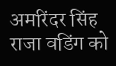अमरिंदर सिंह राजा वडिंग को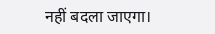नहीं बदला जाएगा।